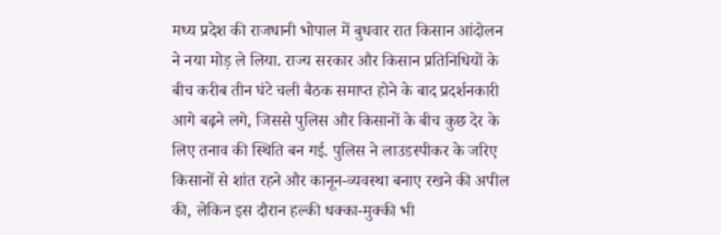मध्य प्रदेश की राजधानी भोपाल में बुधवार रात किसान आंदोलन ने नया मोड़ ले लिया. राज्य सरकार और किसान प्रतिनिधियों के बीच करीब तीन घंटे चली बैठक समाप्त होने के बाद प्रदर्शनकारी आगे बढ़ने लगे, जिससे पुलिस और किसानों के बीच कुछ देर के लिए तनाव की स्थिति बन गई. पुलिस ने लाउडस्पीकर के जरिए किसानों से शांत रहने और कानून-व्यवस्था बनाए रखने की अपील की, लेकिन इस दौरान हल्की धक्का-मुक्की भी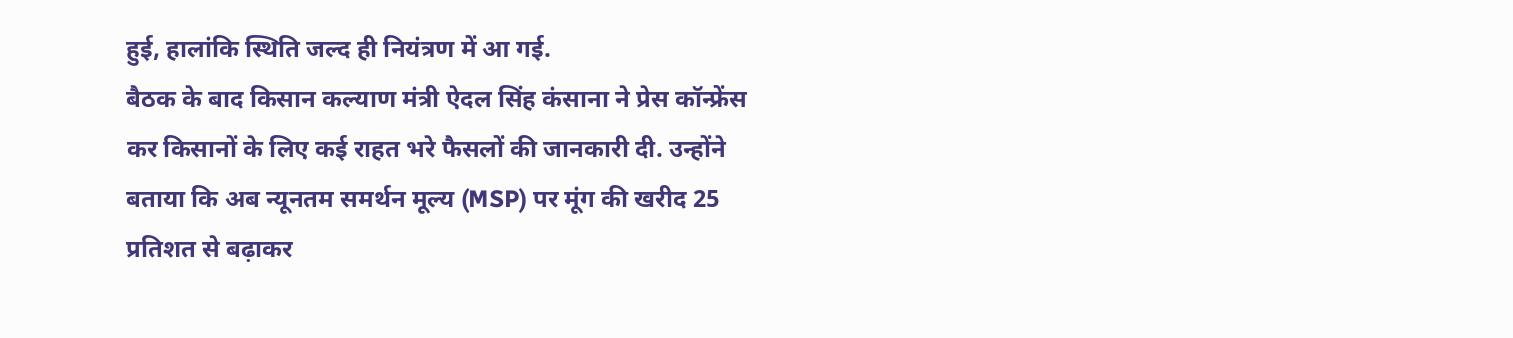हुई, हालांकि स्थिति जल्द ही नियंत्रण में आ गई.
बैठक के बाद किसान कल्याण मंत्री ऐदल सिंह कंसाना ने प्रेस कॉन्फ्रेंस कर किसानों के लिए कई राहत भरे फैसलों की जानकारी दी. उन्होंने बताया कि अब न्यूनतम समर्थन मूल्य (MSP) पर मूंग की खरीद 25 प्रतिशत से बढ़ाकर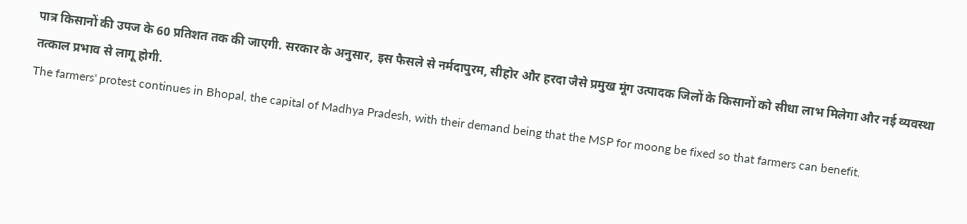पात्र किसानों की उपज के 60 प्रतिशत तक की जाएगी. सरकार के अनुसार, इस फैसले से नर्मदापुरम, सीहोर और हरदा जैसे प्रमुख मूंग उत्पादक जिलों के किसानों को सीधा लाभ मिलेगा और नई व्यवस्था तत्काल प्रभाव से लागू होगी.
The farmers' protest continues in Bhopal, the capital of Madhya Pradesh, with their demand being that the MSP for moong be fixed so that farmers can benefit.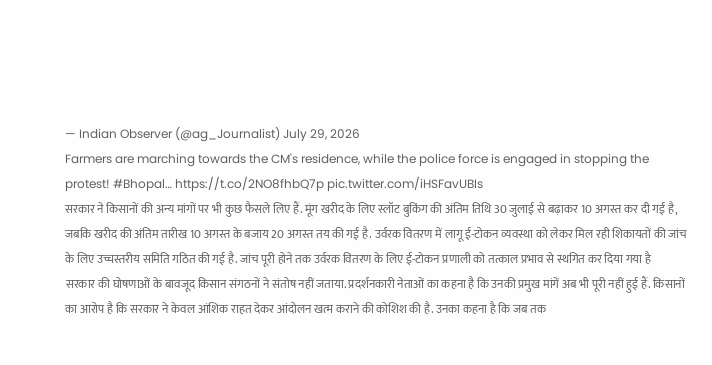— Indian Observer (@ag_Journalist) July 29, 2026
Farmers are marching towards the CM's residence, while the police force is engaged in stopping the protest! #Bhopal… https://t.co/2NO8fhbQ7p pic.twitter.com/iHSFavUBIs
सरकार ने किसानों की अन्य मांगों पर भी कुछ फैसले लिए हैं. मूंग खरीद के लिए स्लॉट बुकिंग की अंतिम तिथि 30 जुलाई से बढ़ाकर 10 अगस्त कर दी गई है, जबकि खरीद की अंतिम तारीख 10 अगस्त के बजाय 20 अगस्त तय की गई है. उर्वरक वितरण में लागू ई-टोकन व्यवस्था को लेकर मिल रही शिकायतों की जांच के लिए उच्चस्तरीय समिति गठित की गई है. जांच पूरी होने तक उर्वरक वितरण के लिए ई-टोकन प्रणाली को तत्काल प्रभाव से स्थगित कर दिया गया है
सरकार की घोषणाओं के बावजूद किसान संगठनों ने संतोष नहीं जताया. प्रदर्शनकारी नेताओं का कहना है कि उनकी प्रमुख मांगें अब भी पूरी नहीं हुई हैं. किसानों का आरोप है कि सरकार ने केवल आंशिक राहत देकर आंदोलन खत्म कराने की कोशिश की है. उनका कहना है कि जब तक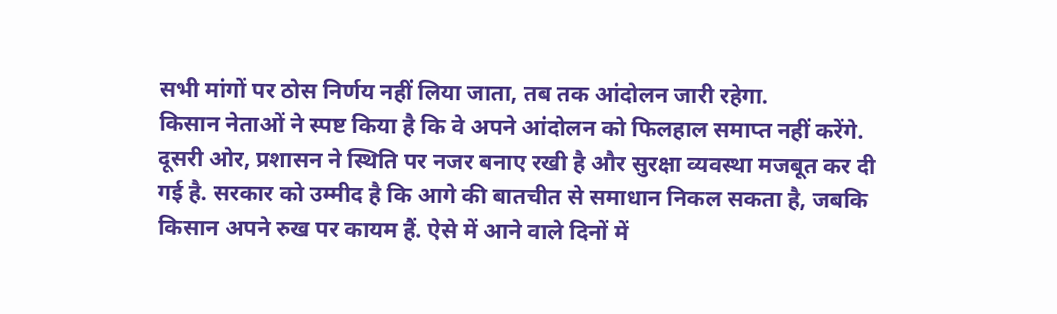सभी मांगों पर ठोस निर्णय नहीं लिया जाता, तब तक आंदोलन जारी रहेगा.
किसान नेताओं ने स्पष्ट किया है कि वे अपने आंदोलन को फिलहाल समाप्त नहीं करेंगे. दूसरी ओर, प्रशासन ने स्थिति पर नजर बनाए रखी है और सुरक्षा व्यवस्था मजबूत कर दी गई है. सरकार को उम्मीद है कि आगे की बातचीत से समाधान निकल सकता है, जबकि किसान अपने रुख पर कायम हैं. ऐसे में आने वाले दिनों में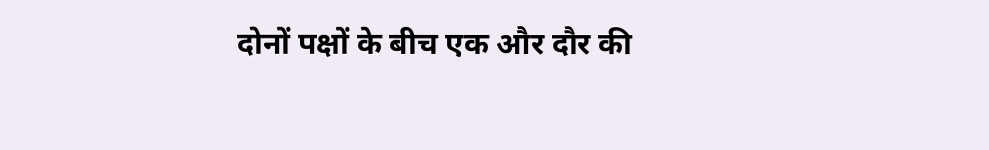दोनों पक्षों के बीच एक और दौर की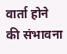वार्ता होने की संभावना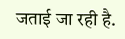जताई जा रही है.